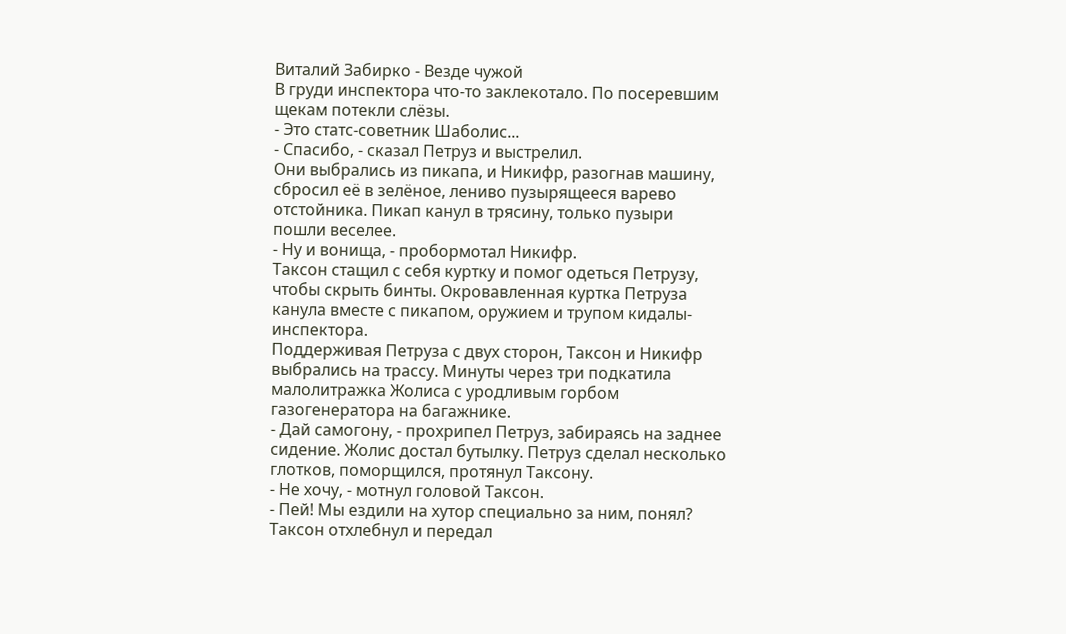Виталий Забирко - Везде чужой
В груди инспектора что-то заклекотало. По посеревшим щекам потекли слёзы.
- Это статс-советник Шаболис...
- Спасибо, - сказал Петруз и выстрелил.
Они выбрались из пикапа, и Никифр, разогнав машину, сбросил её в зелёное, лениво пузырящееся варево отстойника. Пикап канул в трясину, только пузыри пошли веселее.
- Ну и вонища, - пробормотал Никифр.
Таксон стащил с себя куртку и помог одеться Петрузу, чтобы скрыть бинты. Окровавленная куртка Петруза канула вместе с пикапом, оружием и трупом кидалы-инспектора.
Поддерживая Петруза с двух сторон, Таксон и Никифр выбрались на трассу. Минуты через три подкатила малолитражка Жолиса с уродливым горбом газогенератора на багажнике.
- Дай самогону, - прохрипел Петруз, забираясь на заднее сидение. Жолис достал бутылку. Петруз сделал несколько глотков, поморщился, протянул Таксону.
- Не хочу, - мотнул головой Таксон.
- Пей! Мы ездили на хутор специально за ним, понял?
Таксон отхлебнул и передал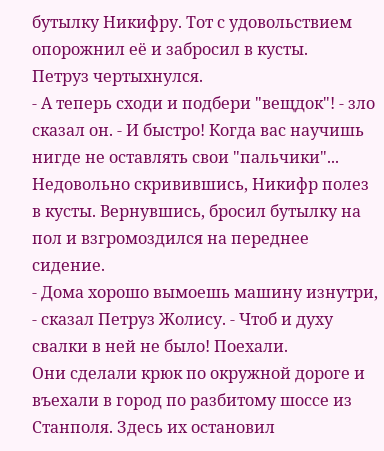бутылку Никифру. Тот с удовольствием опорожнил её и забросил в кусты.
Петруз чертыхнулся.
- А теперь сходи и подбери "вещдок"! - зло сказал он. - И быстро! Когда вас научишь нигде не оставлять свои "пальчики"...
Недовольно скривившись, Никифр полез в кусты. Вернувшись, бросил бутылку на пол и взгромоздился на переднее сидение.
- Дома хорошо вымоешь машину изнутри, - сказал Петруз Жолису. - Чтоб и духу свалки в ней не было! Поехали.
Они сделали крюк по окружной дороге и въехали в город по разбитому шоссе из Станполя. Здесь их остановил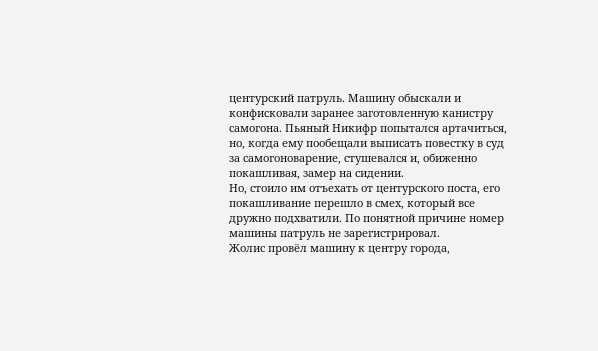центурский патруль. Машину обыскали и конфисковали заранее заготовленную канистру самогона. Пьяный Никифр попытался артачиться, но, когда ему пообещали выписать повестку в суд за самогоноварение, стушевался и, обиженно покашливая, замер на сидении.
Но, стоило им отъехать от центурского поста, его покашливание перешло в смех, который все дружно подхватили. По понятной причине номер машины патруль не зарегистрировал.
Жолис провёл машину к центру города,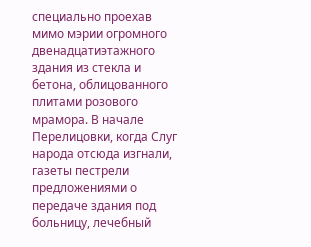специально проехав мимо мэрии огромного двенадцатиэтажного здания из стекла и бетона, облицованного плитами розового мрамора. В начале Перелицовки, когда Слуг народа отсюда изгнали, газеты пестрели предложениями о передаче здания под больницу, лечебный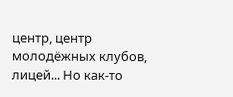центр, центр молодёжных клубов, лицей... Но как-то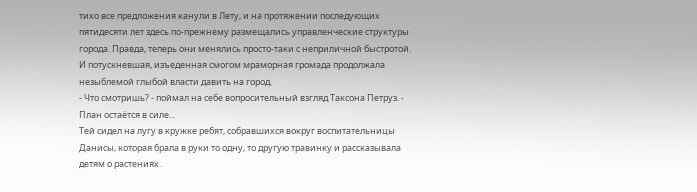тихо все предложения канули в Лету, и на протяжении последующих пятидесяти лет здесь по-прежнему размещались управленческие структуры города. Правда, теперь они менялись просто-таки с неприличной быстротой.
И потускневшая, изъеденная смогом мраморная громада продолжала незыблемой глыбой власти давить на город.
- Что смотришь? - поймал на себе вопросительный взгляд Таксона Петруз. - План остаётся в силе...
Тей сидел на лугу в кружке ребят, собравшихся вокруг воспитательницы Данисы, которая брала в руки то одну, то другую травинку и рассказывала детям о растениях.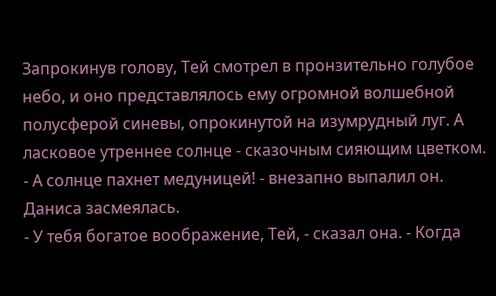Запрокинув голову, Тей смотрел в пронзительно голубое небо, и оно представлялось ему огромной волшебной полусферой синевы, опрокинутой на изумрудный луг. А ласковое утреннее солнце - сказочным сияющим цветком.
- А солнце пахнет медуницей! - внезапно выпалил он.
Даниса засмеялась.
- У тебя богатое воображение, Тей, - сказал она. - Когда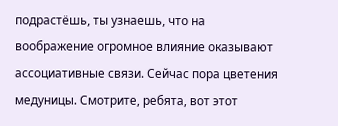подрастёшь, ты узнаешь, что на воображение огромное влияние оказывают ассоциативные связи. Сейчас пора цветения медуницы. Смотрите, ребята, вот этот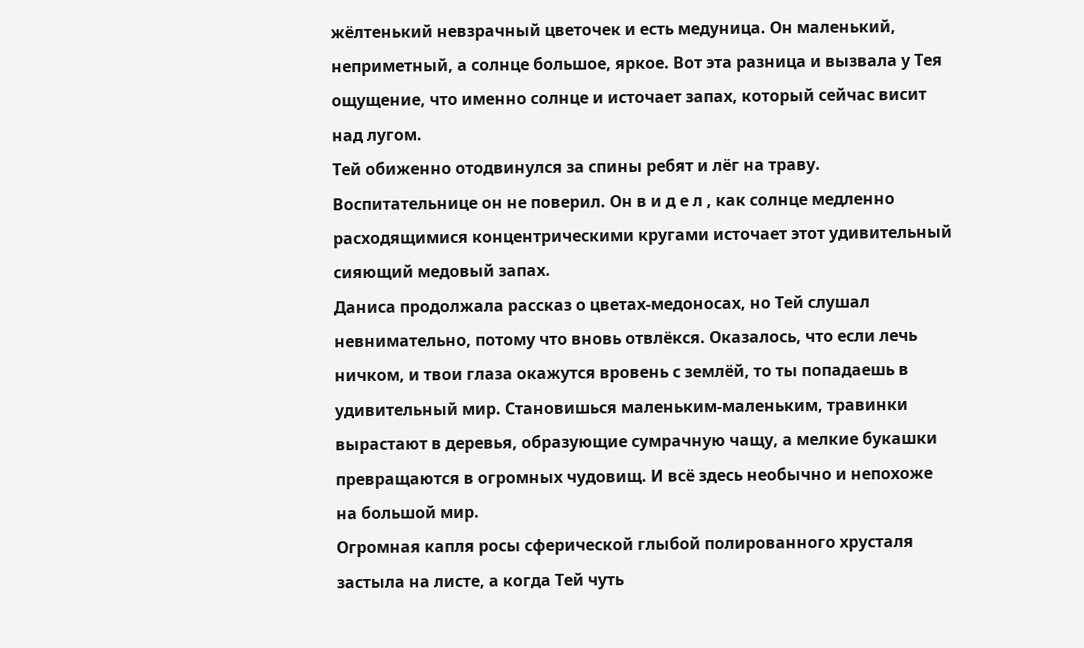жёлтенький невзрачный цветочек и есть медуница. Он маленький, неприметный, а солнце большое, яркое. Вот эта разница и вызвала у Тея ощущение, что именно солнце и источает запах, который сейчас висит над лугом.
Тей обиженно отодвинулся за спины ребят и лёг на траву. Воспитательнице он не поверил. Он в и д е л , как солнце медленно расходящимися концентрическими кругами источает этот удивительный сияющий медовый запах.
Даниса продолжала рассказ о цветах-медоносах, но Тей слушал невнимательно, потому что вновь отвлёкся. Оказалось, что если лечь ничком, и твои глаза окажутся вровень с землёй, то ты попадаешь в удивительный мир. Становишься маленьким-маленьким, травинки вырастают в деревья, образующие сумрачную чащу, а мелкие букашки превращаются в огромных чудовищ. И всё здесь необычно и непохоже на большой мир.
Огромная капля росы сферической глыбой полированного хрусталя застыла на листе, а когда Тей чуть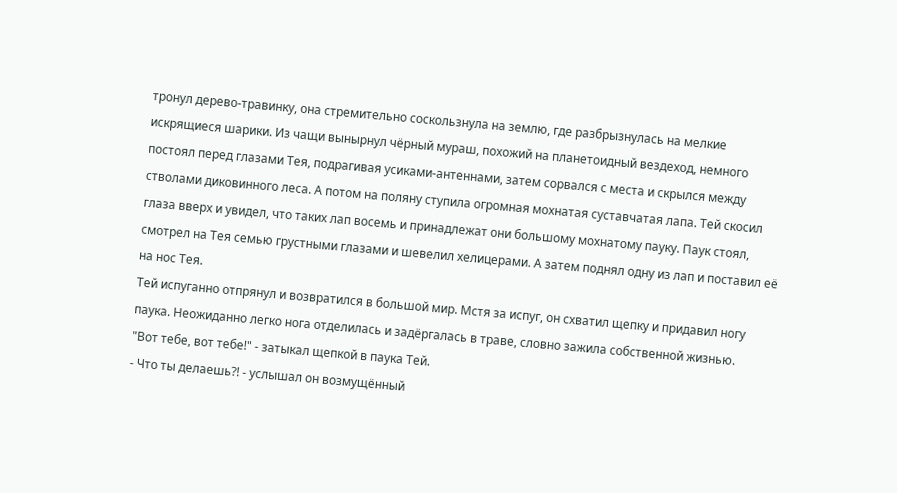тронул дерево-травинку, она стремительно соскользнула на землю, где разбрызнулась на мелкие искрящиеся шарики. Из чащи вынырнул чёрный мураш, похожий на планетоидный вездеход, немного постоял перед глазами Тея, подрагивая усиками-антеннами, затем сорвался с места и скрылся между стволами диковинного леса. А потом на поляну ступила огромная мохнатая суставчатая лапа. Тей скосил глаза вверх и увидел, что таких лап восемь и принадлежат они большому мохнатому пауку. Паук стоял, смотрел на Тея семью грустными глазами и шевелил хелицерами. А затем поднял одну из лап и поставил её на нос Тея.
Тей испуганно отпрянул и возвратился в большой мир. Мстя за испуг, он схватил щепку и придавил ногу паука. Неожиданно легко нога отделилась и задёргалась в траве, словно зажила собственной жизнью.
"Вот тебе, вот тебе!" - затыкал щепкой в паука Тей.
- Что ты делаешь?! - услышал он возмущённый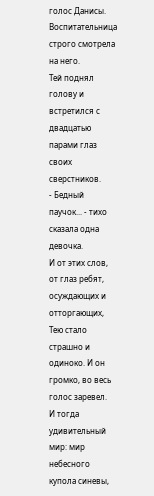голос Данисы. Воспитательница строго смотрела на него.
Тей поднял голову и встретился с двадцатью парами глаз своих сверстников.
- Бедный паучок... - тихо сказала одна девочка.
И от этих слов, от глаз ребят, осуждающих и отторгающих, Тею стало страшно и одиноко. И он громко, во весь голос заревел.
И тогда удивительный мир: мир небесного купола синевы,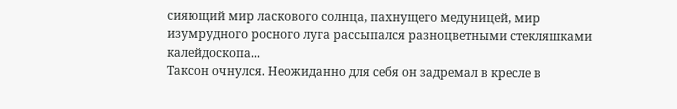сияющий мир ласкового солнца, пахнущего медуницей, мир изумрудного росного луга рассыпался разноцветными стекляшками калейдоскопа...
Таксон очнулся. Неожиданно для себя он задремал в кресле в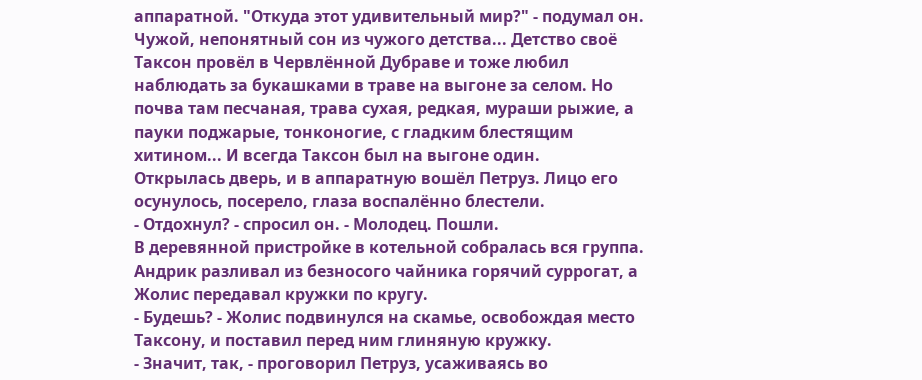аппаратной. "Откуда этот удивительный мир?" - подумал он. Чужой, непонятный сон из чужого детства... Детство своё Таксон провёл в Червлённой Дубраве и тоже любил наблюдать за букашками в траве на выгоне за селом. Но почва там песчаная, трава сухая, редкая, мураши рыжие, а пауки поджарые, тонконогие, с гладким блестящим хитином... И всегда Таксон был на выгоне один.
Открылась дверь, и в аппаратную вошёл Петруз. Лицо его осунулось, посерело, глаза воспалённо блестели.
- Отдохнул? - спросил он. - Молодец. Пошли.
В деревянной пристройке в котельной собралась вся группа. Андрик разливал из безносого чайника горячий суррогат, а Жолис передавал кружки по кругу.
- Будешь? - Жолис подвинулся на скамье, освобождая место Таксону, и поставил перед ним глиняную кружку.
- Значит, так, - проговорил Петруз, усаживаясь во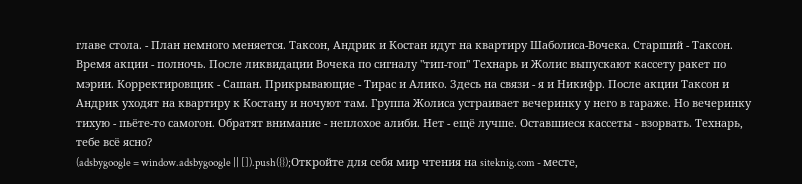главе стола. - План немного меняется. Таксон, Андрик и Костан идут на квартиру Шаболиса-Вочека. Старший - Таксон. Время акции - полночь. После ликвидации Вочека по сигналу "тип-топ" Технарь и Жолис выпускают кассету ракет по мэрии. Корректировщик - Сашан. Прикрывающие - Тирас и Алико. Здесь на связи - я и Никифр. После акции Таксон и Андрик уходят на квартиру к Костану и ночуют там. Группа Жолиса устраивает вечеринку у него в гараже. Но вечеринку тихую - пьёте-то самогон. Обратят внимание - неплохое алиби. Нет - ещё лучше. Оставшиеся кассеты - взорвать. Технарь, тебе всё ясно?
(adsbygoogle = window.adsbygoogle || []).push({});Откройте для себя мир чтения на siteknig.com - месте,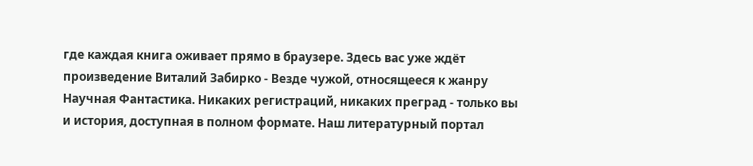где каждая книга оживает прямо в браузере. Здесь вас уже ждёт произведение Виталий Забирко - Везде чужой, относящееся к жанру Научная Фантастика. Никаких регистраций, никаких преград - только вы и история, доступная в полном формате. Наш литературный портал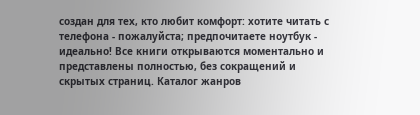создан для тех, кто любит комфорт: хотите читать с телефона - пожалуйста; предпочитаете ноутбук - идеально! Все книги открываются моментально и представлены полностью, без сокращений и скрытых страниц. Каталог жанров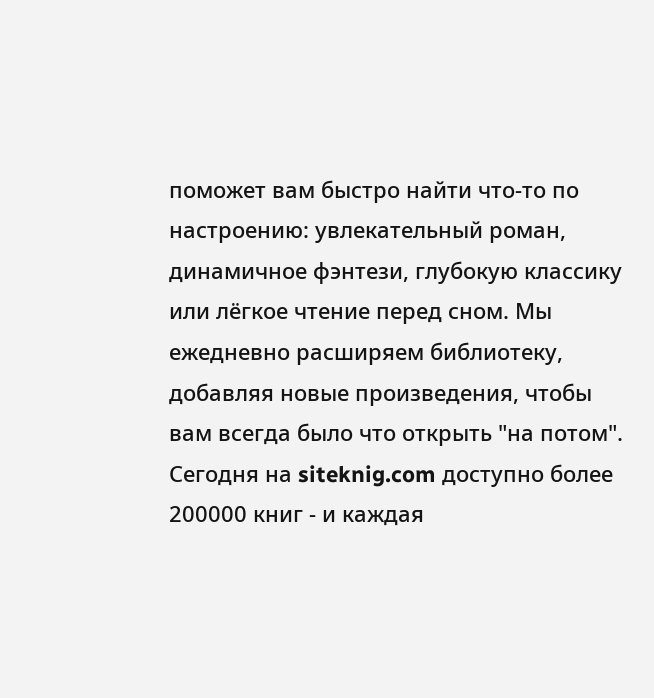поможет вам быстро найти что-то по настроению: увлекательный роман, динамичное фэнтези, глубокую классику или лёгкое чтение перед сном. Мы ежедневно расширяем библиотеку, добавляя новые произведения, чтобы вам всегда было что открыть "на потом". Сегодня на siteknig.com доступно более 200000 книг - и каждая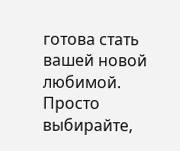готова стать вашей новой любимой. Просто выбирайте,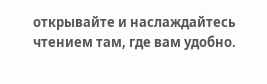открывайте и наслаждайтесь чтением там, где вам удобно.